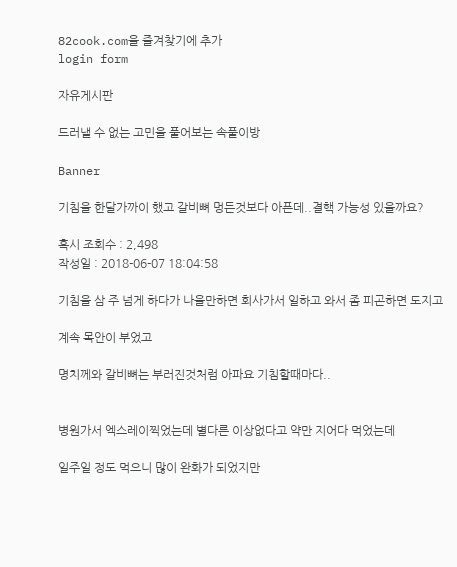82cook.com을 즐겨찾기에 추가
login form

자유게시판

드러낼 수 없는 고민을 풀어보는 속풀이방

Banner

기침을 한달가까이 했고 갈비뼈 멍든것보다 아픈데..결핵 가능성 있을까요?

혹시 조회수 : 2,498
작성일 : 2018-06-07 18:04:58

기침을 삼 주 넘게 하다가 나을만하면 회사가서 일하고 와서 좀 피곤하면 도지고

계속 목안이 부었고

명치께와 갈비뼈는 부러진것처럼 아파요 기침할때마다..


병원가서 엑스레이찍었는데 별다른 이상없다고 약만 지어다 먹었는데

일주일 정도 먹으니 많이 완화가 되었지만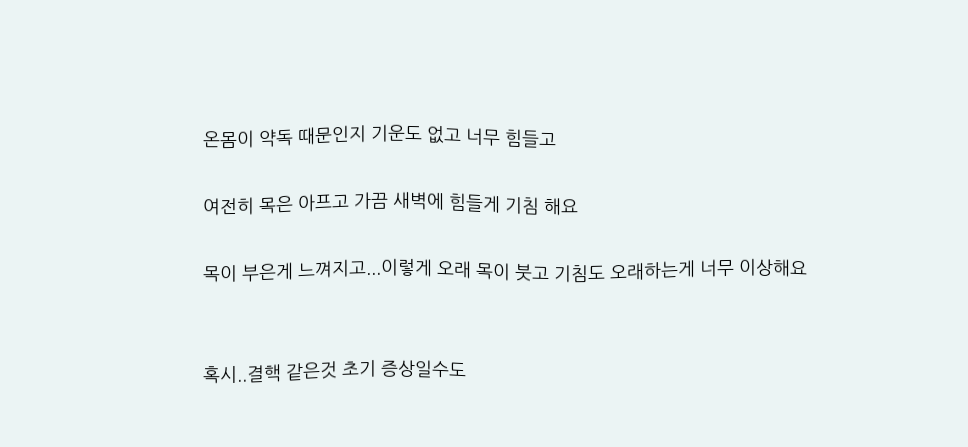온몸이 약독 때문인지 기운도 없고 너무 힘들고

여전히 목은 아프고 가끔 새벽에 힘들게 기침 해요

목이 부은게 느껴지고...이렇게 오래 목이 붓고 기침도 오래하는게 너무 이상해요


혹시..결핵 같은것 초기 증상일수도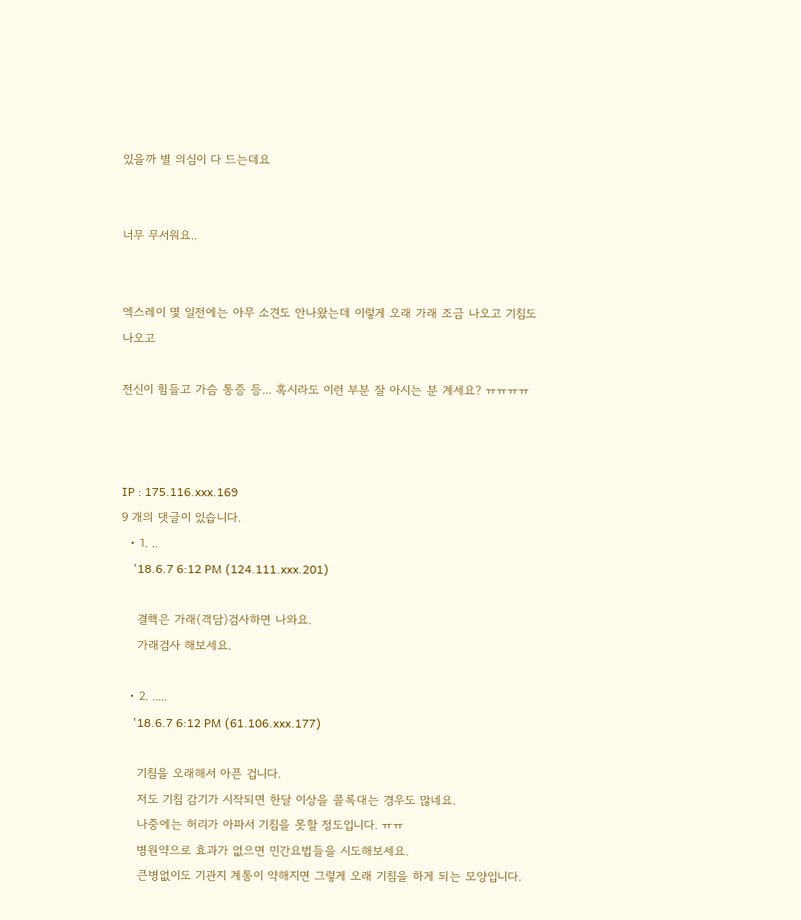있을까 별 의심이 다 드는데요


너무 무서워요..


엑스레이 몇 일전에는 아무 소견도 안나왔는데 이렇게 오래 가래 조금 나오고 기침도 나오고

전신이 힘들고 가슴 통증 등... 혹시라도 이런 부분 잘 아시는 분 계세요? ㅠㅠㅠㅠ



IP : 175.116.xxx.169
9 개의 댓글이 있습니다.
  • 1. ..
    '18.6.7 6:12 PM (124.111.xxx.201)

    결핵은 가래(객담)검사하면 나와요.
    가래검사 해보세요.

  • 2. .....
    '18.6.7 6:12 PM (61.106.xxx.177)

    기침을 오래해서 아픈 겁니다.
    저도 기침 감기가 시작되면 한달 이상을 콜록대는 경우도 많네요.
    나중에는 허리가 아파서 기침을 못할 정도입니다. ㅠㅠ
    병원약으로 효과가 없으면 민간요법들을 시도해보세요.
    큰병없이도 기관지 계통이 약해지면 그렇게 오래 기침을 하게 되는 모양입니다.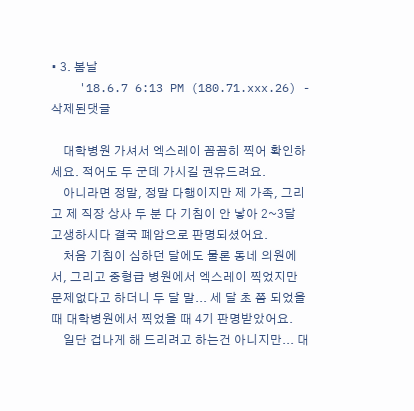• 3. 봄날
    '18.6.7 6:13 PM (180.71.xxx.26) - 삭제된댓글

    대학병원 가셔서 엑스레이 꼼꼼히 찍어 확인하세요. 적어도 두 군데 가시길 권유드려요.
    아니라면 정말, 정말 다행이지만 제 가족, 그리고 제 직장 상사 두 분 다 기침이 안 낳아 2~3달 고생하시다 결국 폐암으로 판명되셨어요.
    처음 기침이 심하던 달에도 물론 동네 의원에서, 그리고 중형급 병원에서 엑스레이 찍었지만 문제없다고 하더니 두 달 말... 세 달 초 쯤 되었을 때 대학병원에서 찍었을 때 4기 판명받았어요.
    일단 겁나게 해 드리려고 하는건 아니지만... 대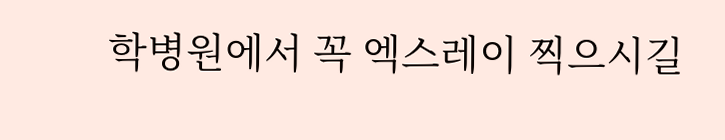학병원에서 꼭 엑스레이 찍으시길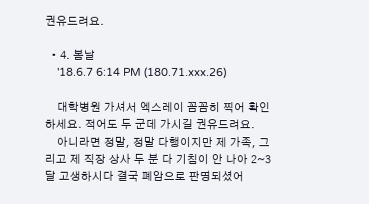권유드려요.

  • 4. 봄날
    '18.6.7 6:14 PM (180.71.xxx.26)

    대학병원 가셔서 엑스레이 꼼꼼히 찍어 확인하세요. 적어도 두 군데 가시길 권유드려요.
    아니라면 정말, 정말 다행이지만 제 가족, 그리고 제 직장 상사 두 분 다 기침이 안 나아 2~3달 고생하시다 결국 폐암으로 판명되셨어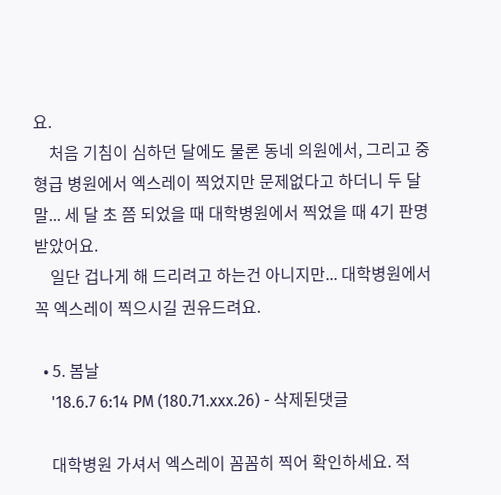요.
    처음 기침이 심하던 달에도 물론 동네 의원에서, 그리고 중형급 병원에서 엑스레이 찍었지만 문제없다고 하더니 두 달 말... 세 달 초 쯤 되었을 때 대학병원에서 찍었을 때 4기 판명받았어요.
    일단 겁나게 해 드리려고 하는건 아니지만... 대학병원에서 꼭 엑스레이 찍으시길 권유드려요.

  • 5. 봄날
    '18.6.7 6:14 PM (180.71.xxx.26) - 삭제된댓글

    대학병원 가셔서 엑스레이 꼼꼼히 찍어 확인하세요. 적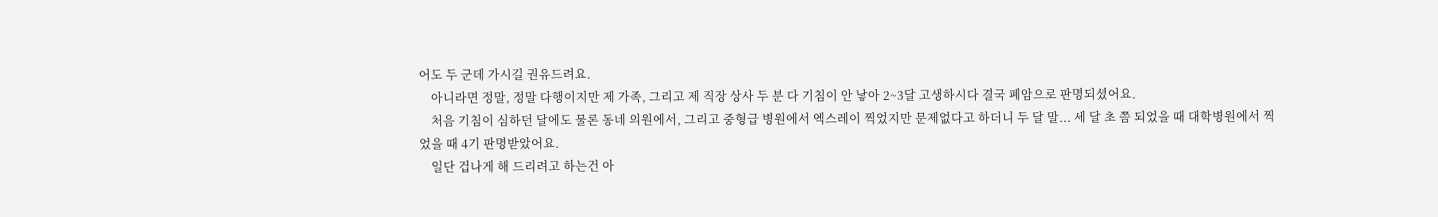어도 두 군데 가시길 권유드려요.
    아니라면 정말, 정말 다행이지만 제 가족, 그리고 제 직장 상사 두 분 다 기침이 안 낳아 2~3달 고생하시다 결국 폐암으로 판명되셨어요.
    처음 기침이 심하던 달에도 물론 동네 의원에서, 그리고 중형급 병원에서 엑스레이 찍었지만 문제없다고 하더니 두 달 말... 세 달 초 쯤 되었을 때 대학병원에서 찍었을 때 4기 판명받았어요.
    일단 겁나게 해 드리려고 하는건 아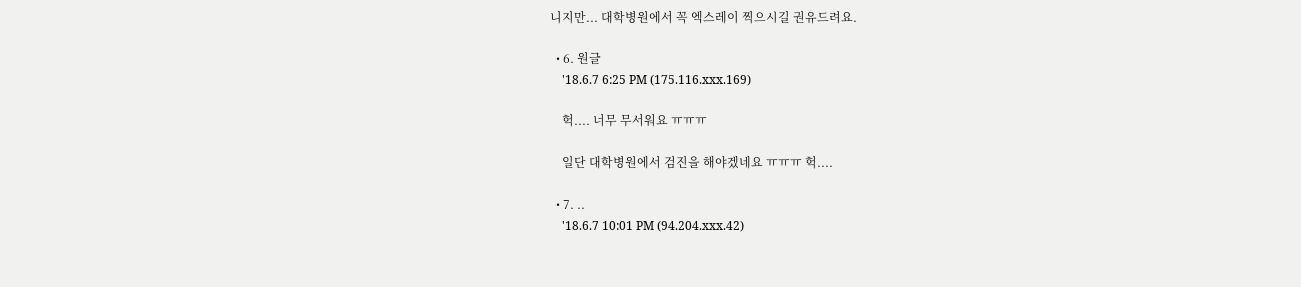니지만... 대학병원에서 꼭 엑스레이 찍으시길 권유드려요.

  • 6. 원글
    '18.6.7 6:25 PM (175.116.xxx.169)

    헉.... 너무 무서워요 ㅠㅠㅠ

    일단 대학병원에서 검진을 해야겠네요 ㅠㅠㅠ 헉....

  • 7. ..
    '18.6.7 10:01 PM (94.204.xxx.42)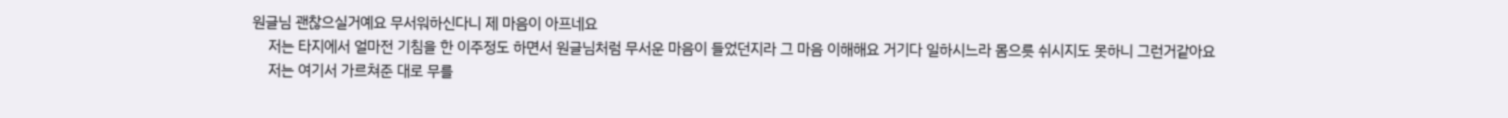원글님 괜찮으실거예요 무서워하신다니 제 마음이 아프네요
    저는 타지에서 얼마전 기침을 한 이주정도 하면서 원글님처럼 무서운 마음이 들었던지라 그 마음 이해해요 거기다 일하시느라 몸으릇 쉬시지도 못하니 그런거같아요
    저는 여기서 가르쳐준 대로 무를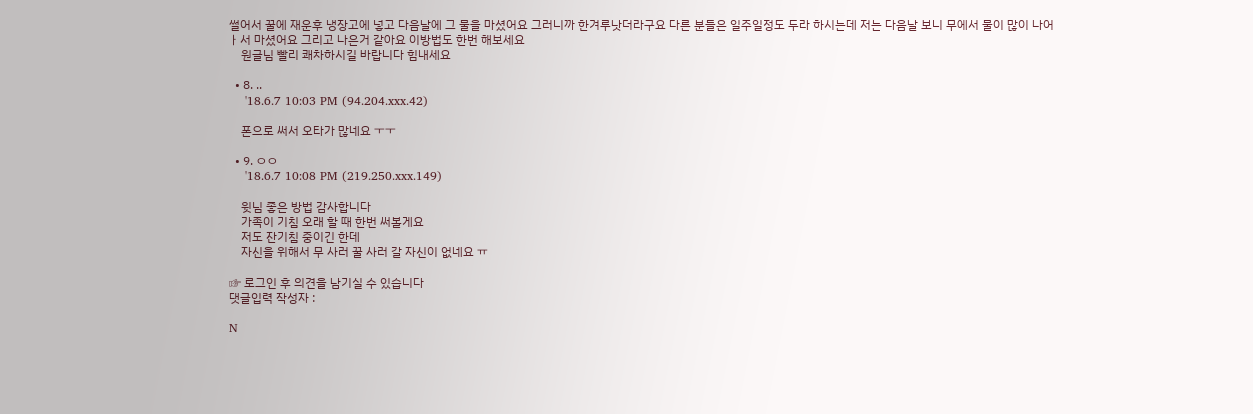썰어서 꿀에 재운후 냉장고에 넣고 다음날에 그 물을 마셨어요 그러니까 한겨루낫더라구요 다른 분들은 일주일정도 두라 하시는데 저는 다음날 보니 무에서 물이 많이 나어ㅏ서 마셨어요 그리고 나은거 같아요 이방법도 한번 해보세요
    원글님 빨리 쾌차하시길 바랍니다 힘내세요

  • 8. ..
    '18.6.7 10:03 PM (94.204.xxx.42)

    폰으로 써서 오타가 많네요 ㅜㅜ

  • 9. ㅇㅇ
    '18.6.7 10:08 PM (219.250.xxx.149)

    윗님 좋은 방법 감사합니다
    가족이 기침 오래 할 때 한번 써볼게요
    저도 잔기침 중이긴 한데
    자신을 위해서 무 사러 꿀 사러 갈 자신이 없네요 ㅠ

☞ 로그인 후 의견을 남기실 수 있습니다
댓글입력 작성자 :

N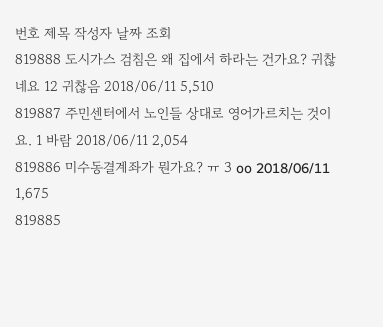번호 제목 작성자 날짜 조회
819888 도시가스 검침은 왜 집에서 하라는 건가요? 귀찮네요 12 귀찮음 2018/06/11 5,510
819887 주민센터에서 노인들 상대로 영어가르치는 것이요. 1 바람 2018/06/11 2,054
819886 미수동결계좌가 뭔가요? ㅠ 3 oo 2018/06/11 1,675
819885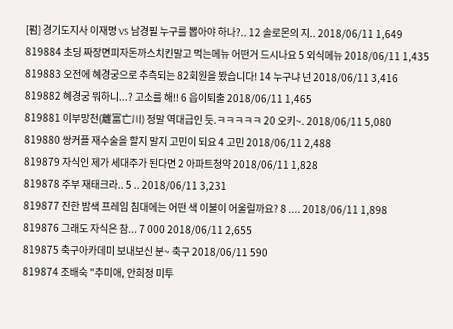[펌] 경기도지사 이재명 VS 남경필 누구를 뽑아야 하나?.. 12 솔로몬의 지.. 2018/06/11 1,649
819884 초딩 짜장면피자돈까스치킨말고 먹는메뉴 어떤거 드시나요 5 외식메뉴 2018/06/11 1,435
819883 오전에 혜경궁으로 추측되는 82회원을 봤습니다! 14 누구냐 넌 2018/06/11 3,416
819882 혜경궁 뭐하니...? 고소를 해!! 6 읍이퇴출 2018/06/11 1,465
819881 이부망천(離富亡川) 정말 역대급인 듯.ㅋㅋㅋㅋㅋ 20 오키~. 2018/06/11 5,080
819880 쌍커플 재수술을 할지 말지 고민이 되요 4 고민 2018/06/11 2,488
819879 자식인 제가 세대주가 된다면 2 아파트청약 2018/06/11 1,828
819878 주부 재태크라.. 5 .. 2018/06/11 3,231
819877 진한 밤색 프레임 침대에는 어떤 색 이불이 어울릴까요? 8 .... 2018/06/11 1,898
819876 그래도 자식은 참... 7 000 2018/06/11 2,655
819875 축구아카데미 보내보신 분~ 축구 2018/06/11 590
819874 조배숙 "추미애, 안희정 미투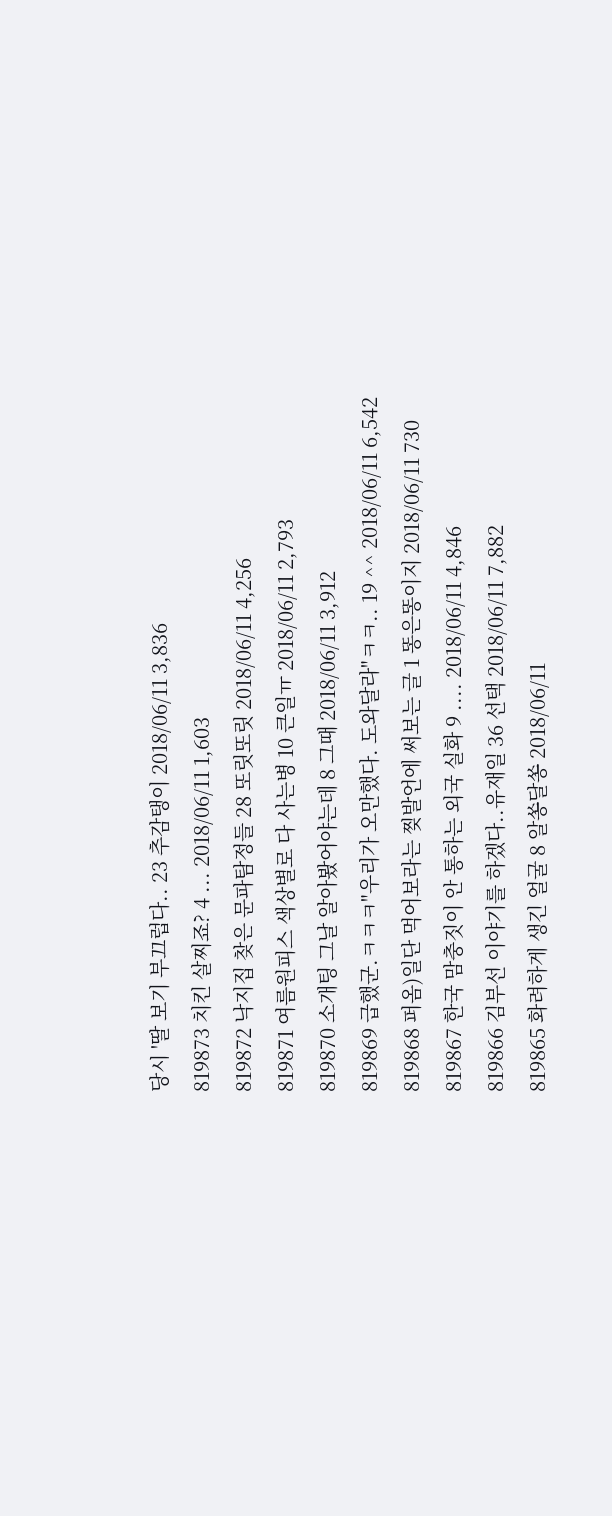당시 '딸 보기 부끄럽다.. 23 추감탱이 2018/06/11 3,836
819873 치킨 살찌죠? 4 ... 2018/06/11 1,603
819872 낙지집 찾은 문파탐정들 28 또릿또릿 2018/06/11 4,256
819871 여름원피스 색상별로 다 사는병 10 큰일ㅠ 2018/06/11 2,793
819870 소개팅 그날 알아봤어야는데 8 그때 2018/06/11 3,912
819869 급했군.ㅋㅋㅋ"우리가 오만했다. 도와달라"ㅋㅋ.. 19 ^^ 2018/06/11 6,542
819868 퍼옴)일단 먹어보라는 찢발언에 써보는 글 1 똥은똥이지 2018/06/11 730
819867 한국 맘충짓이 안 통하는 외국 실화 9 .... 2018/06/11 4,846
819866 김부선 이야기를 하겠다..유재일 36 선택 2018/06/11 7,882
819865 화려하게 생긴 얼굴 8 알쏭달쏭 2018/06/11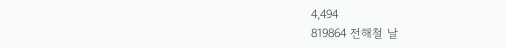4,494
819864 전해철 날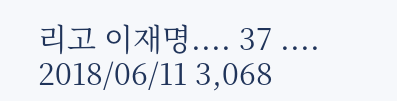리고 이재명.... 37 .... 2018/06/11 3,068